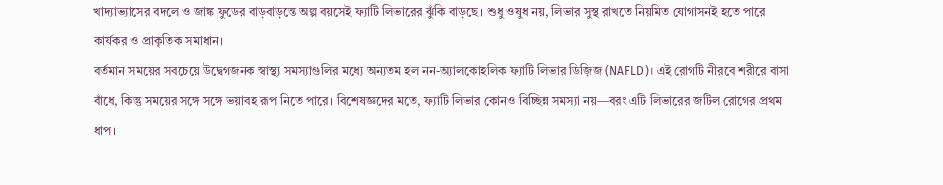খাদ্যাভ্যাসের বদলে ও জাঙ্ক ফুডের বাড়বাড়ন্তে অল্প বয়সেই ফ্যাটি লিভারের ঝুঁকি বাড়ছে। শুধু ওষুধ নয়, লিভার সুস্থ রাখতে নিয়মিত যোগাসনই হতে পারে কার্যকর ও প্রাকৃতিক সমাধান।
বর্তমান সময়ের সবচেয়ে উদ্বেগজনক স্বাস্থ্য সমস্যাগুলির মধ্যে অন্যতম হল নন-অ্যালকোহলিক ফ্যাটি লিভার ডিজ়িজ (NAFLD)। এই রোগটি নীরবে শরীরে বাসা বাঁধে, কিন্তু সময়ের সঙ্গে সঙ্গে ভয়াবহ রূপ নিতে পারে। বিশেষজ্ঞদের মতে, ফ্যাটি লিভার কোনও বিচ্ছিন্ন সমস্যা নয়—বরং এটি লিভারের জটিল রোগের প্রথম ধাপ।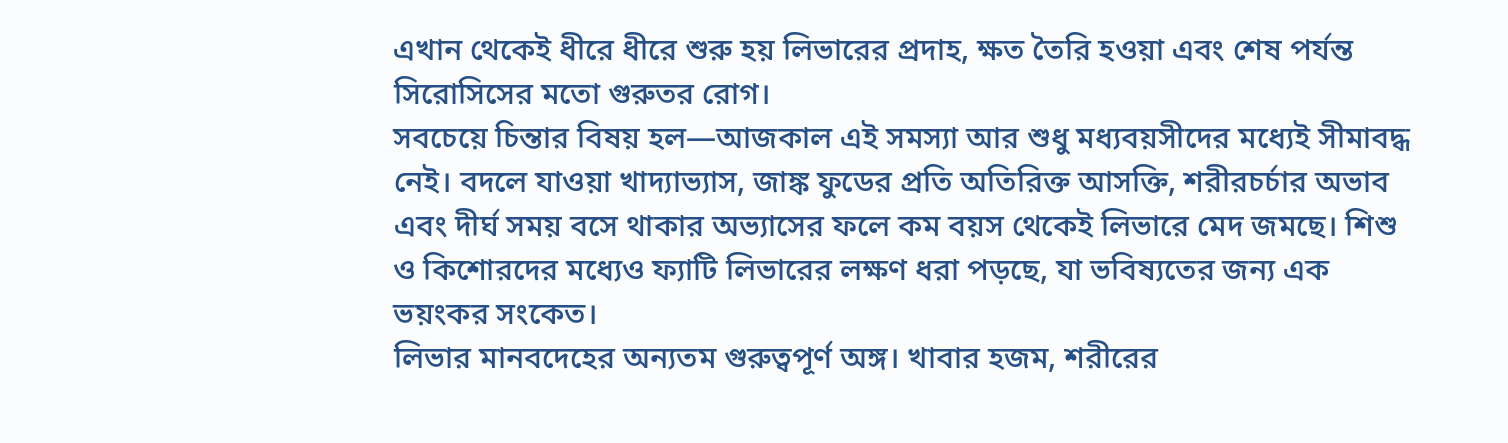এখান থেকেই ধীরে ধীরে শুরু হয় লিভারের প্রদাহ, ক্ষত তৈরি হওয়া এবং শেষ পর্যন্ত সিরোসিসের মতো গুরুতর রোগ।
সবচেয়ে চিন্তার বিষয় হল—আজকাল এই সমস্যা আর শুধু মধ্যবয়সীদের মধ্যেই সীমাবদ্ধ নেই। বদলে যাওয়া খাদ্যাভ্যাস, জাঙ্ক ফুডের প্রতি অতিরিক্ত আসক্তি, শরীরচর্চার অভাব এবং দীর্ঘ সময় বসে থাকার অভ্যাসের ফলে কম বয়স থেকেই লিভারে মেদ জমছে। শিশু ও কিশোরদের মধ্যেও ফ্যাটি লিভারের লক্ষণ ধরা পড়ছে, যা ভবিষ্যতের জন্য এক ভয়ংকর সংকেত।
লিভার মানবদেহের অন্যতম গুরুত্বপূর্ণ অঙ্গ। খাবার হজম, শরীরের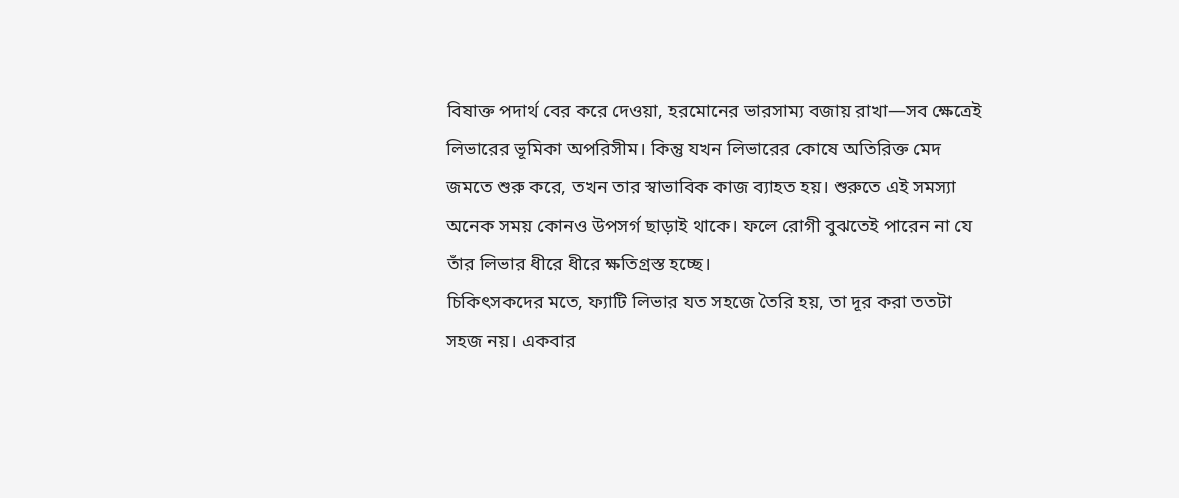বিষাক্ত পদার্থ বের করে দেওয়া, হরমোনের ভারসাম্য বজায় রাখা—সব ক্ষেত্রেই লিভারের ভূমিকা অপরিসীম। কিন্তু যখন লিভারের কোষে অতিরিক্ত মেদ জমতে শুরু করে, তখন তার স্বাভাবিক কাজ ব্যাহত হয়। শুরুতে এই সমস্যা অনেক সময় কোনও উপসর্গ ছাড়াই থাকে। ফলে রোগী বুঝতেই পারেন না যে তাঁর লিভার ধীরে ধীরে ক্ষতিগ্রস্ত হচ্ছে।
চিকিৎসকদের মতে, ফ্যাটি লিভার যত সহজে তৈরি হয়, তা দূর করা ততটা সহজ নয়। একবার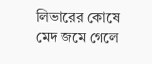লিভারের কোষে মেদ জমে গেলে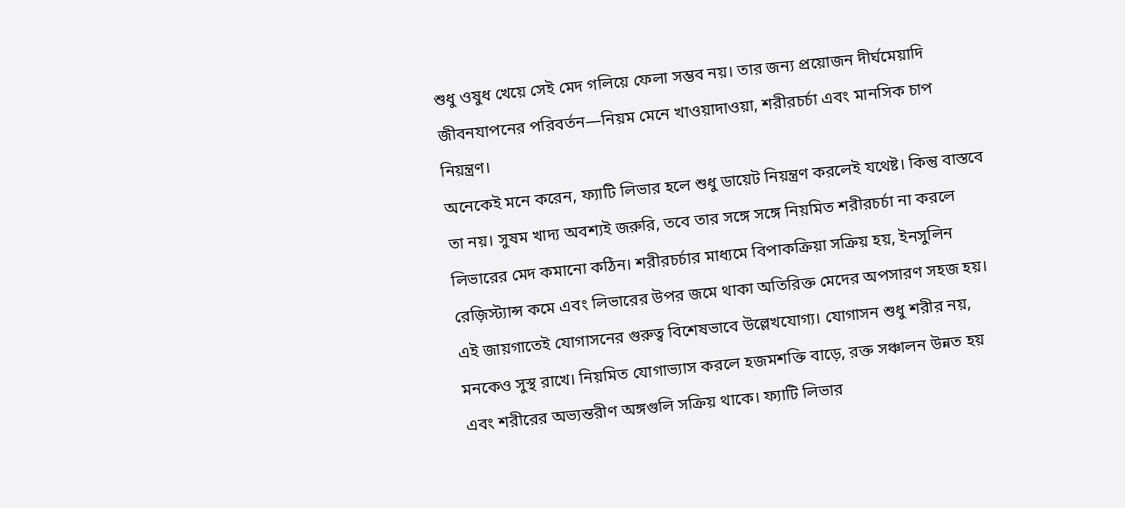শুধু ওষুধ খেয়ে সেই মেদ গলিয়ে ফেলা সম্ভব নয়। তার জন্য প্রয়োজন দীর্ঘমেয়াদি জীবনযাপনের পরিবর্তন—নিয়ম মেনে খাওয়াদাওয়া, শরীরচর্চা এবং মানসিক চাপ নিয়ন্ত্রণ।
অনেকেই মনে করেন, ফ্যাটি লিভার হলে শুধু ডায়েট নিয়ন্ত্রণ করলেই যথেষ্ট। কিন্তু বাস্তবে তা নয়। সুষম খাদ্য অবশ্যই জরুরি, তবে তার সঙ্গে সঙ্গে নিয়মিত শরীরচর্চা না করলে লিভারের মেদ কমানো কঠিন। শরীরচর্চার মাধ্যমে বিপাকক্রিয়া সক্রিয় হয়, ইনসুলিন রেজ়িস্ট্যান্স কমে এবং লিভারের উপর জমে থাকা অতিরিক্ত মেদের অপসারণ সহজ হয়।
এই জায়গাতেই যোগাসনের গুরুত্ব বিশেষভাবে উল্লেখযোগ্য। যোগাসন শুধু শরীর নয়, মনকেও সুস্থ রাখে। নিয়মিত যোগাভ্যাস করলে হজমশক্তি বাড়ে, রক্ত সঞ্চালন উন্নত হয় এবং শরীরের অভ্যন্তরীণ অঙ্গগুলি সক্রিয় থাকে। ফ্যাটি লিভার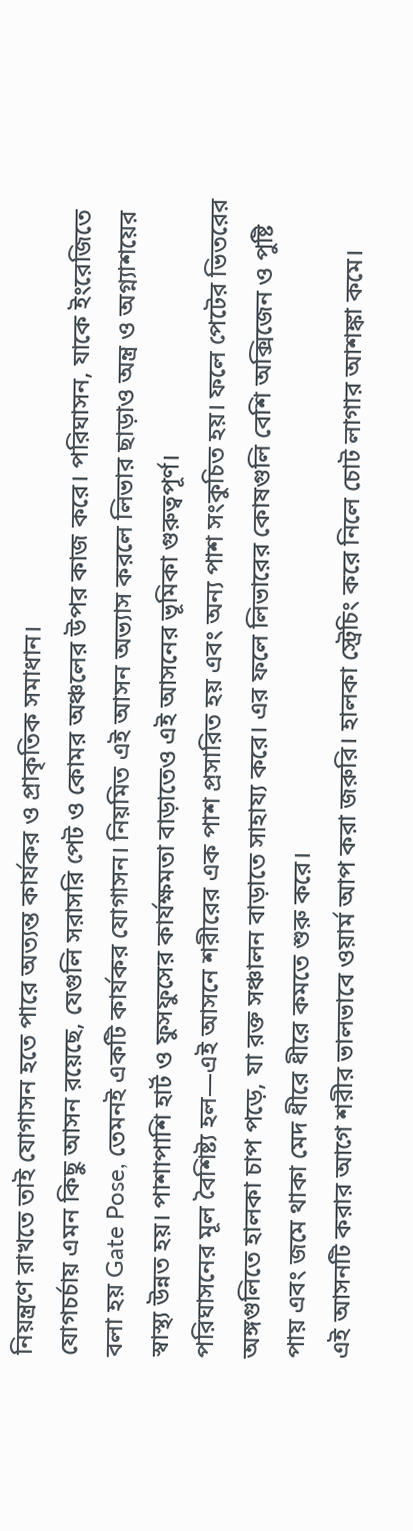নিয়ন্ত্রণে রাখতে তাই যোগাসন হতে পারে অত্যন্ত কার্যকর ও প্রাকৃতিক সমাধান।
যোগচর্চায় এমন কিছু আসন রয়েছে, যেগুলি সরাসরি পেট ও কোমর অঞ্চলের উপর কাজ করে। পরিঘাসন, যাকে ইংরেজিতে বলা হয় Gate Pose, তেমনই একটি কার্যকর যোগাসন। নিয়মিত এই আসন অভ্যাস করলে লিভার ছাড়াও অন্ত্র ও অগ্ন্যাশয়ের স্বাস্থ্য উন্নত হয়। পাশাপাশি হার্ট ও ফুসফুসের কার্যক্ষমতা বাড়াতেও এই আসনের ভূমিকা গুরুত্বপূর্ণ।
পরিঘাসনের মূল বৈশিষ্ট্য হল—এই আসনে শরীরের এক পাশ প্রসারিত হয় এবং অন্য পাশ সংকুচিত হয়। ফলে পেটের ভিতরের অঙ্গগুলিতে হালকা চাপ পড়ে, যা রক্ত সঞ্চালন বাড়াতে সাহায্য করে। এর ফলে লিভারের কোষগুলি বেশি অক্সিজেন ও পুষ্টি পায় এবং জমে থাকা মেদ ধীরে ধীরে কমতে শুরু করে।
এই আসনটি করার আগে শরীর ভালভাবে ওয়ার্ম আপ করা জরুরি। হালকা স্ট্রেচিং করে নিলে চোট লাগার আশঙ্কা কমে।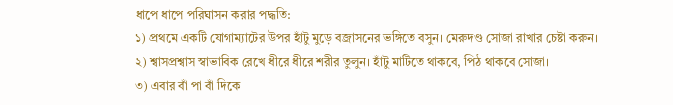ধাপে ধাপে পরিঘাসন করার পদ্ধতি:
১) প্রথমে একটি যোগাম্যাটের উপর হাঁটু মুড়ে বজ্রাসনের ভঙ্গিতে বসুন। মেরুদণ্ড সোজা রাখার চেষ্টা করুন।
২) শ্বাসপ্রশ্বাস স্বাভাবিক রেখে ধীরে ধীরে শরীর তুলুন। হাঁটু মাটিতে থাকবে, পিঠ থাকবে সোজা।
৩) এবার বাঁ পা বাঁ দিকে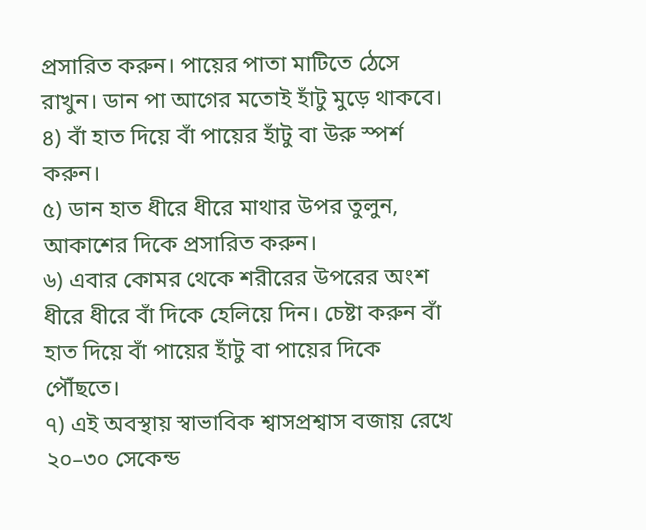প্রসারিত করুন। পায়ের পাতা মাটিতে ঠেসে রাখুন। ডান পা আগের মতোই হাঁটু মুড়ে থাকবে।
৪) বাঁ হাত দিয়ে বাঁ পায়ের হাঁটু বা উরু স্পর্শ করুন।
৫) ডান হাত ধীরে ধীরে মাথার উপর তুলুন, আকাশের দিকে প্রসারিত করুন।
৬) এবার কোমর থেকে শরীরের উপরের অংশ ধীরে ধীরে বাঁ দিকে হেলিয়ে দিন। চেষ্টা করুন বাঁ হাত দিয়ে বাঁ পায়ের হাঁটু বা পায়ের দিকে পৌঁছতে।
৭) এই অবস্থায় স্বাভাবিক শ্বাসপ্রশ্বাস বজায় রেখে ২০–৩০ সেকেন্ড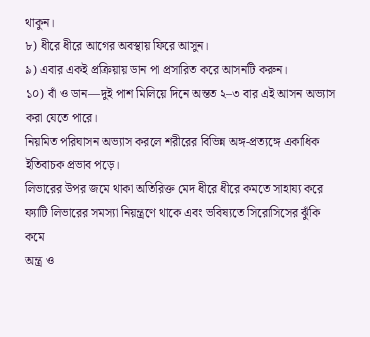থাকুন।
৮) ধীরে ধীরে আগের অবস্থায় ফিরে আসুন।
৯) এবার একই প্রক্রিয়ায় ডান পা প্রসারিত করে আসনটি করুন।
১০) বাঁ ও ডান—দুই পাশ মিলিয়ে দিনে অন্তত ২–৩ বার এই আসন অভ্যাস করা যেতে পারে।
নিয়মিত পরিঘাসন অভ্যাস করলে শরীরের বিভিন্ন অঙ্গ-প্রত্যঙ্গে একাধিক ইতিবাচক প্রভাব পড়ে।
লিভারের উপর জমে থাকা অতিরিক্ত মেদ ধীরে ধীরে কমতে সাহায্য করে
ফ্যাটি লিভারের সমস্যা নিয়ন্ত্রণে থাকে এবং ভবিষ্যতে সিরোসিসের ঝুঁকি কমে
অন্ত্র ও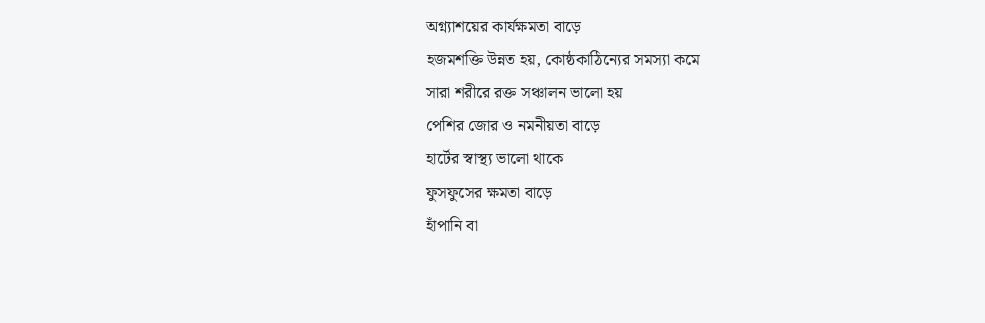অগ্ন্যাশয়ের কার্যক্ষমতা বাড়ে
হজমশক্তি উন্নত হয়, কোষ্ঠকাঠিন্যের সমস্যা কমে
সারা শরীরে রক্ত সঞ্চালন ভালো হয়
পেশির জোর ও নমনীয়তা বাড়ে
হার্টের স্বাস্থ্য ভালো থাকে
ফুসফুসের ক্ষমতা বাড়ে
হাঁপানি বা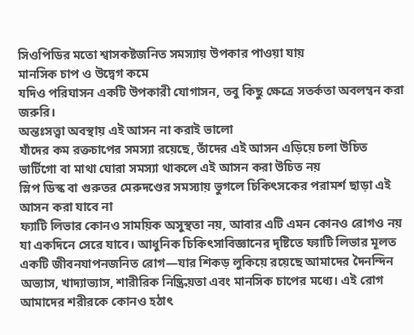সিওপিডির মতো শ্বাসকষ্টজনিত সমস্যায় উপকার পাওয়া যায়
মানসিক চাপ ও উদ্বেগ কমে
যদিও পরিঘাসন একটি উপকারী যোগাসন, তবু কিছু ক্ষেত্রে সতর্কতা অবলম্বন করা জরুরি।
অন্তঃসত্ত্বা অবস্থায় এই আসন না করাই ভালো
যাঁদের কম রক্তচাপের সমস্যা রয়েছে, তাঁদের এই আসন এড়িয়ে চলা উচিত
ভার্টিগো বা মাথা ঘোরা সমস্যা থাকলে এই আসন করা উচিত নয়
স্লিপ ডিস্ক বা গুরুতর মেরুদণ্ডের সমস্যায় ভুগলে চিকিৎসকের পরামর্শ ছাড়া এই আসন করা যাবে না
ফ্যাটি লিভার কোনও সাময়িক অসুস্থতা নয়, আবার এটি এমন কোনও রোগও নয় যা একদিনে সেরে যাবে। আধুনিক চিকিৎসাবিজ্ঞানের দৃষ্টিতে ফ্যাটি লিভার মূলত একটি জীবনযাপনজনিত রোগ—যার শিকড় লুকিয়ে রয়েছে আমাদের দৈনন্দিন অভ্যাস, খাদ্যাভ্যাস, শারীরিক নিষ্ক্রিয়তা এবং মানসিক চাপের মধ্যে। এই রোগ আমাদের শরীরকে কোনও হঠাৎ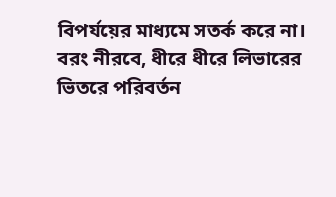বিপর্যয়ের মাধ্যমে সতর্ক করে না। বরং নীরবে, ধীরে ধীরে লিভারের ভিতরে পরিবর্তন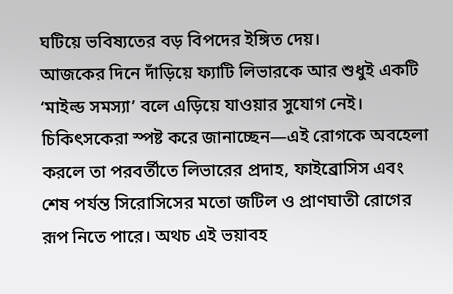ঘটিয়ে ভবিষ্যতের বড় বিপদের ইঙ্গিত দেয়।
আজকের দিনে দাঁড়িয়ে ফ্যাটি লিভারকে আর শুধুই একটি ‘মাইল্ড সমস্যা’ বলে এড়িয়ে যাওয়ার সুযোগ নেই। চিকিৎসকেরা স্পষ্ট করে জানাচ্ছেন—এই রোগকে অবহেলা করলে তা পরবর্তীতে লিভারের প্রদাহ, ফাইব্রোসিস এবং শেষ পর্যন্ত সিরোসিসের মতো জটিল ও প্রাণঘাতী রোগের রূপ নিতে পারে। অথচ এই ভয়াবহ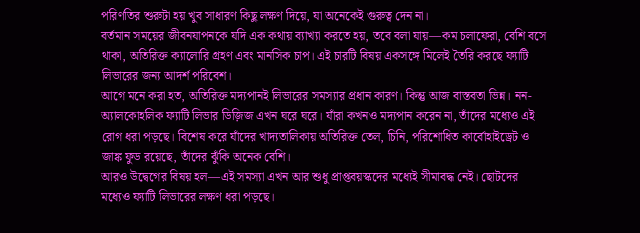পরিণতির শুরুটা হয় খুব সাধারণ কিছু লক্ষণ দিয়ে, যা অনেকেই গুরুত্ব দেন না।
বর্তমান সময়ের জীবনযাপনকে যদি এক কথায় ব্যাখ্যা করতে হয়, তবে বলা যায়—কম চলাফেরা, বেশি বসে থাকা, অতিরিক্ত ক্যালোরি গ্রহণ এবং মানসিক চাপ। এই চারটি বিষয় একসঙ্গে মিলেই তৈরি করছে ফ্যাটি লিভারের জন্য আদর্শ পরিবেশ।
আগে মনে করা হত, অতিরিক্ত মদ্যপানই লিভারের সমস্যার প্রধান কারণ। কিন্তু আজ বাস্তবতা ভিন্ন। নন-অ্যালকোহলিক ফ্যাটি লিভার ডিজ়িজ এখন ঘরে ঘরে। যাঁরা কখনও মদ্যপান করেন না, তাঁদের মধ্যেও এই রোগ ধরা পড়ছে। বিশেষ করে যাঁদের খাদ্যতালিকায় অতিরিক্ত তেল, চিনি, পরিশোধিত কার্বোহাইড্রেট ও জাঙ্ক ফুড রয়েছে, তাঁদের ঝুঁকি অনেক বেশি।
আরও উদ্বেগের বিষয় হল—এই সমস্যা এখন আর শুধু প্রাপ্তবয়স্কদের মধ্যেই সীমাবদ্ধ নেই। ছোটদের মধ্যেও ফ্যাটি লিভারের লক্ষণ ধরা পড়ছে।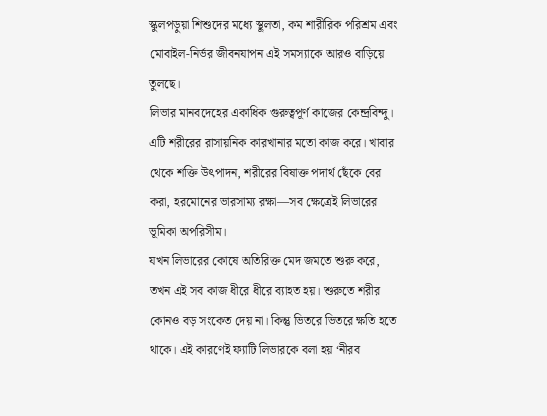স্কুলপড়ুয়া শিশুদের মধ্যে স্থূলতা, কম শারীরিক পরিশ্রম এবং মোবাইল-নির্ভর জীবনযাপন এই সমস্যাকে আরও বাড়িয়ে তুলছে।
লিভার মানবদেহের একাধিক গুরুত্বপূর্ণ কাজের কেন্দ্রবিন্দু। এটি শরীরের রাসায়নিক কারখানার মতো কাজ করে। খাবার থেকে শক্তি উৎপাদন, শরীরের বিষাক্ত পদার্থ ছেঁকে বের করা, হরমোনের ভারসাম্য রক্ষা—সব ক্ষেত্রেই লিভারের ভূমিকা অপরিসীম।
যখন লিভারের কোষে অতিরিক্ত মেদ জমতে শুরু করে, তখন এই সব কাজ ধীরে ধীরে ব্যাহত হয়। শুরুতে শরীর কোনও বড় সংকেত দেয় না। কিন্তু ভিতরে ভিতরে ক্ষতি হতে থাকে। এই কারণেই ফ্যাটি লিভারকে বলা হয় ‘নীরব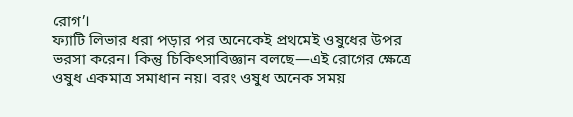রোগ’।
ফ্যাটি লিভার ধরা পড়ার পর অনেকেই প্রথমেই ওষুধের উপর ভরসা করেন। কিন্তু চিকিৎসাবিজ্ঞান বলছে—এই রোগের ক্ষেত্রে ওষুধ একমাত্র সমাধান নয়। বরং ওষুধ অনেক সময়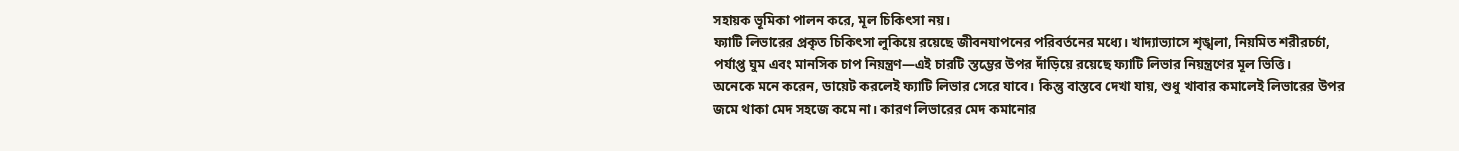সহায়ক ভূমিকা পালন করে, মূল চিকিৎসা নয়।
ফ্যাটি লিভারের প্রকৃত চিকিৎসা লুকিয়ে রয়েছে জীবনযাপনের পরিবর্তনের মধ্যে। খাদ্যাভ্যাসে শৃঙ্খলা, নিয়মিত শরীরচর্চা, পর্যাপ্ত ঘুম এবং মানসিক চাপ নিয়ন্ত্রণ—এই চারটি স্তম্ভের উপর দাঁড়িয়ে রয়েছে ফ্যাটি লিভার নিয়ন্ত্রণের মূল ভিত্তি।
অনেকে মনে করেন, ডায়েট করলেই ফ্যাটি লিভার সেরে যাবে। কিন্তু বাস্তবে দেখা যায়, শুধু খাবার কমালেই লিভারের উপর জমে থাকা মেদ সহজে কমে না। কারণ লিভারের মেদ কমানোর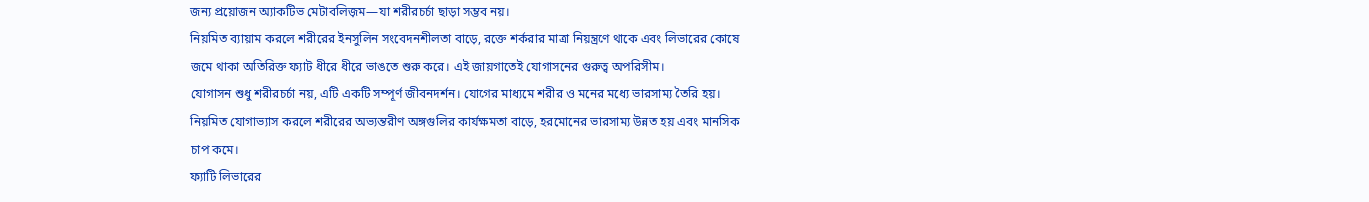জন্য প্রয়োজন অ্যাকটিভ মেটাবলিজ়ম—যা শরীরচর্চা ছাড়া সম্ভব নয়।
নিয়মিত ব্যায়াম করলে শরীরের ইনসুলিন সংবেদনশীলতা বাড়ে, রক্তে শর্করার মাত্রা নিয়ন্ত্রণে থাকে এবং লিভারের কোষে জমে থাকা অতিরিক্ত ফ্যাট ধীরে ধীরে ভাঙতে শুরু করে। এই জায়গাতেই যোগাসনের গুরুত্ব অপরিসীম।
যোগাসন শুধু শরীরচর্চা নয়, এটি একটি সম্পূর্ণ জীবনদর্শন। যোগের মাধ্যমে শরীর ও মনের মধ্যে ভারসাম্য তৈরি হয়। নিয়মিত যোগাভ্যাস করলে শরীরের অভ্যন্তরীণ অঙ্গগুলির কার্যক্ষমতা বাড়ে, হরমোনের ভারসাম্য উন্নত হয় এবং মানসিক চাপ কমে।
ফ্যাটি লিভারের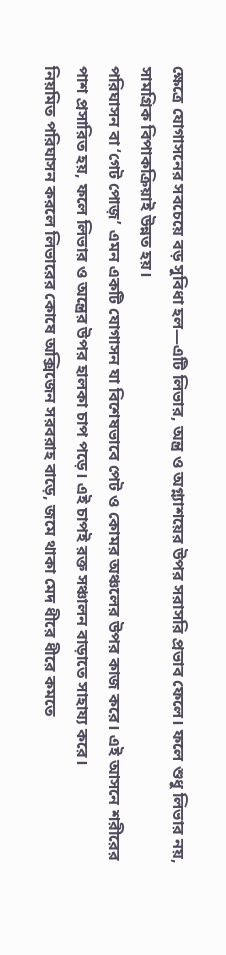ক্ষেত্রে যোগাসনের সবচেয়ে বড় সুবিধা হল—এটি লিভার, অন্ত্র ও অগ্ন্যাশয়ের উপর সরাসরি প্রভাব ফেলে। ফলে শুধু লিভার নয়, সামগ্রিক বিপাকক্রিয়াই উন্নত হয়।
পরিঘাসন বা ‘গেট পোজ়’ এমন একটি যোগাসন যা বিশেষভাবে পেট ও কোমর অঞ্চলের উপর কাজ করে। এই আসনে শরীরের পাশ প্রসারিত হয়, ফলে লিভার ও অন্ত্রের উপর হালকা চাপ পড়ে। এই চাপই রক্ত সঞ্চালন বাড়াতে সাহায্য করে।
নিয়মিত পরিঘাসন করলে লিভারের কোষে অক্সিজেন সরবরাহ বাড়ে, জমে থাকা মেদ ধীরে ধীরে কমতে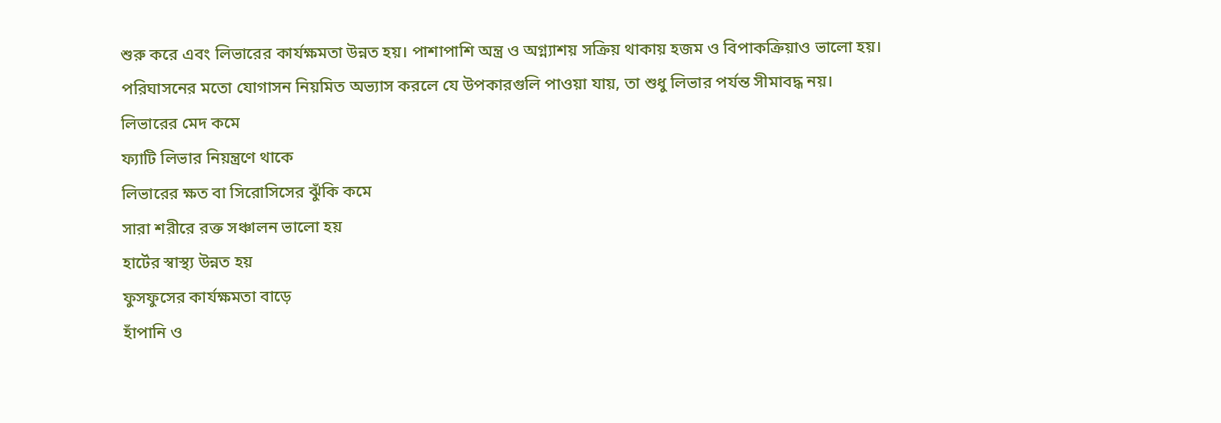শুরু করে এবং লিভারের কার্যক্ষমতা উন্নত হয়। পাশাপাশি অন্ত্র ও অগ্ন্যাশয় সক্রিয় থাকায় হজম ও বিপাকক্রিয়াও ভালো হয়।
পরিঘাসনের মতো যোগাসন নিয়মিত অভ্যাস করলে যে উপকারগুলি পাওয়া যায়, তা শুধু লিভার পর্যন্ত সীমাবদ্ধ নয়।
লিভারের মেদ কমে
ফ্যাটি লিভার নিয়ন্ত্রণে থাকে
লিভারের ক্ষত বা সিরোসিসের ঝুঁকি কমে
সারা শরীরে রক্ত সঞ্চালন ভালো হয়
হার্টের স্বাস্থ্য উন্নত হয়
ফুসফুসের কার্যক্ষমতা বাড়ে
হাঁপানি ও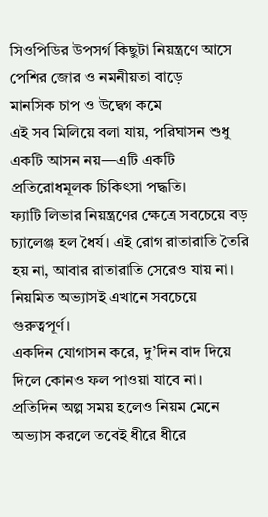সিওপিডির উপসর্গ কিছুটা নিয়ন্ত্রণে আসে
পেশির জোর ও নমনীয়তা বাড়ে
মানসিক চাপ ও উদ্বেগ কমে
এই সব মিলিয়ে বলা যায়, পরিঘাসন শুধু একটি আসন নয়—এটি একটি প্রতিরোধমূলক চিকিৎসা পদ্ধতি।
ফ্যাটি লিভার নিয়ন্ত্রণের ক্ষেত্রে সবচেয়ে বড় চ্যালেঞ্জ হল ধৈর্য। এই রোগ রাতারাতি তৈরি হয় না, আবার রাতারাতি সেরেও যায় না। নিয়মিত অভ্যাসই এখানে সবচেয়ে গুরুত্বপূর্ণ।
একদিন যোগাসন করে, দু’দিন বাদ দিয়ে দিলে কোনও ফল পাওয়া যাবে না। প্রতিদিন অল্প সময় হলেও নিয়ম মেনে অভ্যাস করলে তবেই ধীরে ধীরে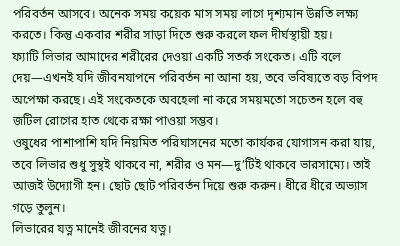পরিবর্তন আসবে। অনেক সময় কয়েক মাস সময় লাগে দৃশ্যমান উন্নতি লক্ষ্য করতে। কিন্তু একবার শরীর সাড়া দিতে শুরু করলে ফল দীর্ঘস্থায়ী হয়।
ফ্যাটি লিভার আমাদের শরীরের দেওয়া একটি সতর্ক সংকেত। এটি বলে দেয়—এখনই যদি জীবনযাপনে পরিবর্তন না আনা হয়, তবে ভবিষ্যতে বড় বিপদ অপেক্ষা করছে। এই সংকেতকে অবহেলা না করে সময়মতো সচেতন হলে বহু জটিল রোগের হাত থেকে রক্ষা পাওয়া সম্ভব।
ওষুধের পাশাপাশি যদি নিয়মিত পরিঘাসনের মতো কার্যকর যোগাসন করা যায়, তবে লিভার শুধু সুস্থই থাকবে না, শরীর ও মন—দু’টিই থাকবে ভারসাম্যে। তাই আজই উদ্যোগী হন। ছোট ছোট পরিবর্তন দিয়ে শুরু করুন। ধীরে ধীরে অভ্যাস গড়ে তুলুন।
লিভারের যত্ন মানেই জীবনের যত্ন।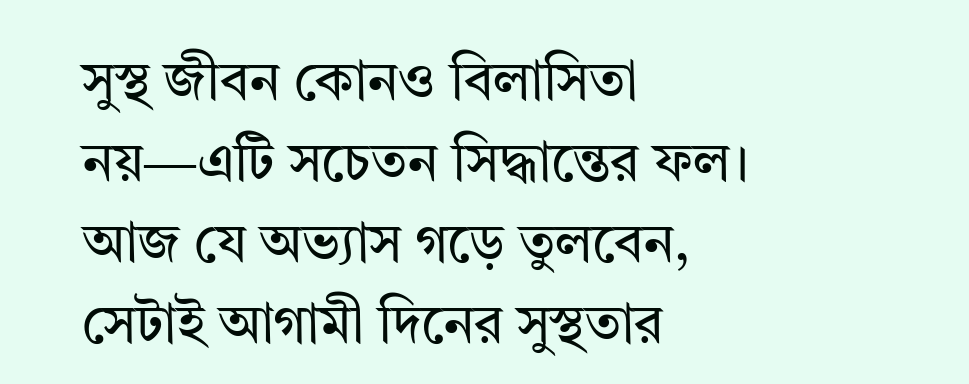সুস্থ জীবন কোনও বিলাসিতা নয়—এটি সচেতন সিদ্ধান্তের ফল। আজ যে অভ্যাস গড়ে তুলবেন, সেটাই আগামী দিনের সুস্থতার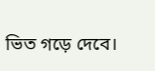ভিত গড়ে দেবে।